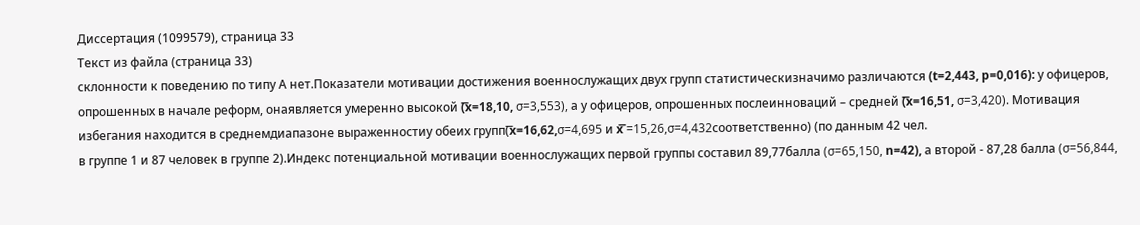Диссертация (1099579), страница 33
Текст из файла (страница 33)
склонности к поведению по типу А нет.Показатели мотивации достижения военнослужащих двух групп статистическизначимо различаются (t=2,443, p=0,016): у офицеров, опрошенных в начале реформ, онаявляется умеренно высокой (͞x=18,10, σ=3,553), а у офицеров, опрошенных послеинноваций – средней (͞x=16,51, σ=3,420). Мотивация избегания находится в среднемдиапазоне выраженностиу обеих групп(͞x=16,62,σ=4,695 и x͞ =15,26,σ=4,432соответственно) (по данным 42 чел.
в группе 1 и 87 человек в группе 2).Индекс потенциальной мотивации военнослужащих первой группы составил 89,77балла (σ=65,150, n=42), а второй - 87,28 балла (σ=56,844,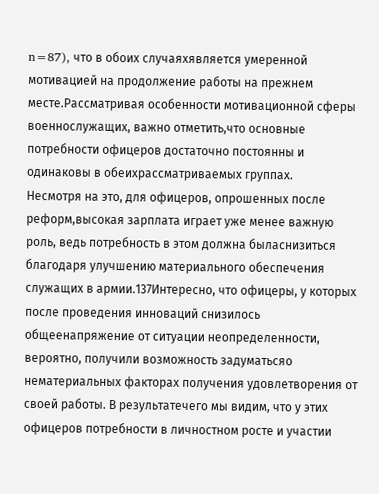n=87), что в обоих случаяхявляется умеренной мотивацией на продолжение работы на прежнем месте.Рассматривая особенности мотивационной сферы военнослужащих, важно отметить,что основные потребности офицеров достаточно постоянны и одинаковы в обеихрассматриваемых группах.
Несмотря на это, для офицеров, опрошенных после реформ,высокая зарплата играет уже менее важную роль, ведь потребность в этом должна быласнизиться благодаря улучшению материального обеспечения служащих в армии.137Интересно, что офицеры, у которых после проведения инноваций снизилось общеенапряжение от ситуации неопределенности, вероятно, получили возможность задуматьсяо нематериальных факторах получения удовлетворения от своей работы. В результатечего мы видим, что у этих офицеров потребности в личностном росте и участии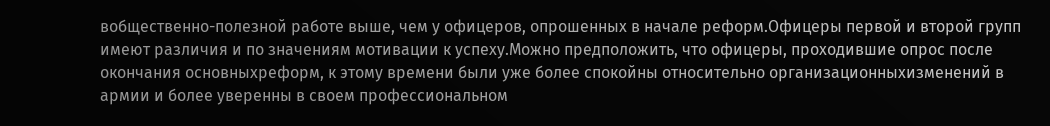вобщественно-полезной работе выше, чем у офицеров, опрошенных в начале реформ.Офицеры первой и второй групп имеют различия и по значениям мотивации к успеху.Можно предположить, что офицеры, проходившие опрос после окончания основныхреформ, к этому времени были уже более спокойны относительно организационныхизменений в армии и более уверенны в своем профессиональном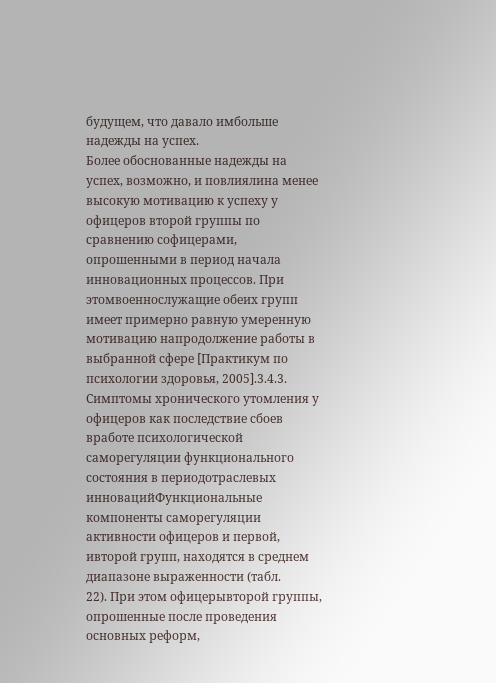будущем, что давало имбольше надежды на успех.
Более обоснованные надежды на успех, возможно, и повлиялина менее высокую мотивацию к успеху у офицеров второй группы по сравнению софицерами, опрошенными в период начала инновационных процессов. При этомвоеннослужащие обеих групп имеет примерно равную умеренную мотивацию напродолжение работы в выбранной сфере [Практикум по психологии здоровья, 2005].3.4.3. Симптомы хронического утомления у офицеров как последствие сбоев вработе психологической саморегуляции функционального состояния в периодотраслевых инновацийФункциональные компоненты саморегуляции активности офицеров и первой, ивторой групп, находятся в среднем диапазоне выраженности (табл.
22). При этом офицерывторой группы, опрошенные после проведения основных реформ,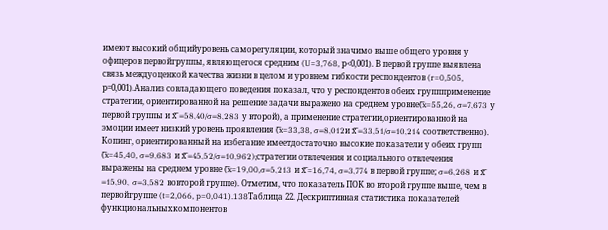имеют высокий общийуровень саморегуляции, который значимо выше общего уровня у офицеров первойгруппы, являющегося средним (U=3,768, р<0,001). В первой группе выявлена связь междуоценкой качества жизни в целом и уровнем гибкости респондентов (r=0,505, р=0,001).Анализ совладающего поведения показал, что у респондентов обеих группприменение стратегии, ориентированной на решение задачи выражено на среднем уровне(͞x=55,26, σ=7,673 у первой группы и x͞ =58,40/σ=8,283 у второй), а применение стратегии,ориентированной на эмоции имеет низкий уровень проявления (͞x=33,38, σ=8,012и x͞ =33,51/σ=10,214 соответственно).
Копинг, ориентированный на избегание имеетдостаточно высокие показатели у обеих групп (͞x=45,40, σ=9,683 и x͞ =45,52/σ=10,962);стратегии отвлечения и социального отвлечения выражены на среднем уровне (͞x=19,00,σ=5,213 и x͞ =16,74, σ=3,774 в первой группе; σ=6,268 и x͞ =15,90, σ=3,582 вовторой группе). Отметим, что показатель ПОК во второй группе выше, чем в первойгруппе (t=2,066, p=0,041).138Таблица 22. Дескриптивная статистика показателей функциональныхкомпонентов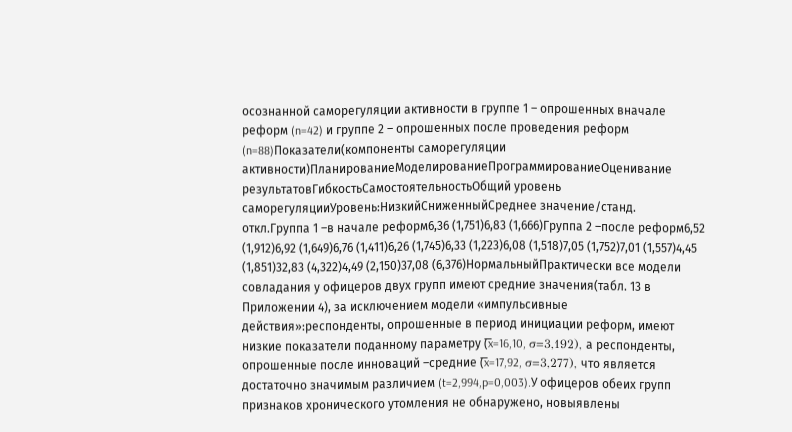осознанной саморегуляции активности в группе 1 – опрошенных вначале реформ (n=42) и группе 2 – опрошенных после проведения реформ (n=88)Показатели(компоненты саморегуляции активности)ПланированиеМоделированиеПрограммированиеОценивание результатовГибкостьСамостоятельностьОбщий уровень саморегуляцииУровень:НизкийСниженныйCреднее значение/станд.
откл.Группа 1 –в начале реформ6,36 (1,751)6,83 (1,666)Группа 2 –после реформ6,52 (1,912)6,92 (1,649)6,76 (1,411)6,26 (1,745)6,33 (1,223)6,08 (1,518)7,05 (1,752)7,01 (1,557)4,45 (1,851)32,83 (4,322)4,49 (2,150)37,08 (6,376)НормальныйПрактически все модели совладания у офицеров двух групп имеют средние значения(табл. 13 в Приложении 4), за исключением модели «импульсивные действия»:респонденты, опрошенные в период инициации реформ, имеют низкие показатели поданному параметру (͞x=16,10, σ=3,192), а респонденты, опрошенные после инноваций –средние (͞x=17,92, σ=3,277), что является достаточно значимым различием (t=2,994,p=0,003).У офицеров обеих групп признаков хронического утомления не обнаружено, новыявлены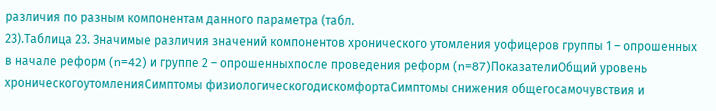различия по разным компонентам данного параметра (табл.
23).Таблица 23. Значимые различия значений компонентов хронического утомления уофицеров группы 1 – опрошенных в начале реформ (n=42) и группе 2 – опрошенныхпосле проведения реформ (n=87)ПоказателиОбщий уровень хроническогоутомленияСимптомы физиологическогодискомфортаСимптомы снижения общегосамочувствия и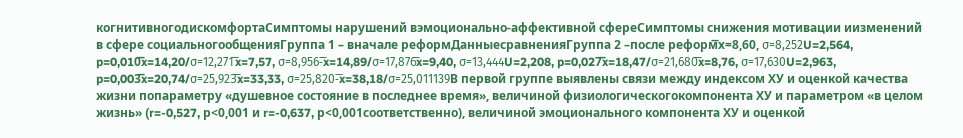когнитивногодискомфортаСимптомы нарушений вэмоционально-аффективной сфереСимптомы снижения мотивации иизменений в сфере социальногообщенияГруппа 1 – вначале реформДанныесравненияГруппа 2 –после реформ͞x=8,60, σ=8,252U=2,564, p=0,010͞x=14,20/σ=12,271͞x=7,57, σ=8,956-͞x=14,89/σ=17,876͞x=9,40, σ=13,444U=2,208, p=0,027͞x=18,47/σ=21,680͞x=8,76, σ=17,630U=2,963, p=0,003͞x=20,74/σ=25,923͞x=33,33, σ=25,820-͞x=38,18/σ=25,011139В первой группе выявлены связи между индексом ХУ и оценкой качества жизни попараметру «душевное состояние в последнее время», величиной физиологическогокомпонента ХУ и параметром «в целом жизнь» (r=-0,527, р<0,001 и r=-0,637, р<0,001соответственно), величиной эмоционального компонента ХУ и оценкой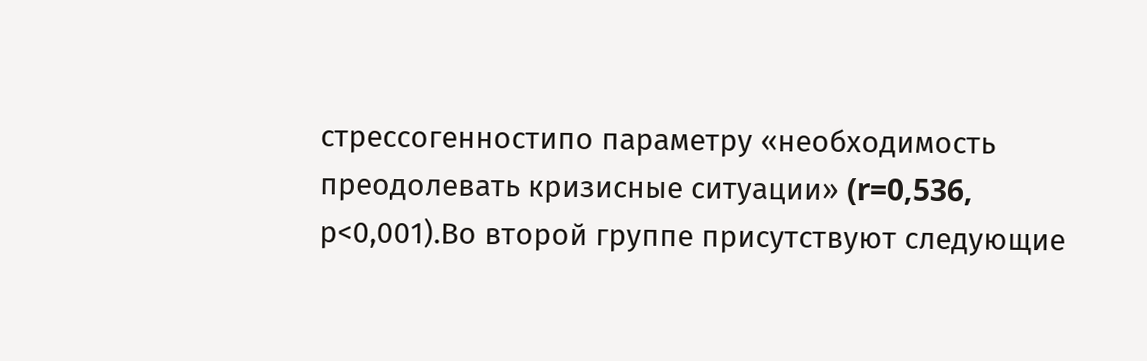стрессогенностипо параметру «необходимость преодолевать кризисные ситуации» (r=0,536, р<0,001).Во второй группе присутствуют следующие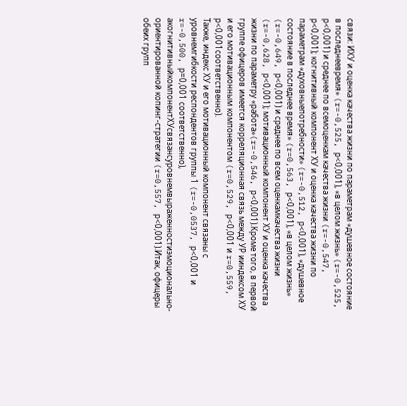связи: ИХУ и оценка качества жизни по параметрам «душевное состояние в последнеевремя» (r=-0,525, р<0,001), «в целом жизнь» (r=-0,525, р<0,001) и среднее по всемоценкам качества жизни (r=-0,547, р<0,001); когнитивный компонент ХУ и оценка качества жизни по параметрам «духовныепотребности» (r=-0,512, р<0,001), «душевное состояние в последнее время» (r=0,563, р<0,001), «в целом жизнь» (r=-0,649, р<0,001) и среднее по всем оценкамкачества жизни (r=-0,628, р<0,001); мотивационный компонент ХУ и оценка качества жизни по параметру «работа»(r=-0,546, р<0,001).Кроме того, в первой группе офицеров имеется корреляционная связь между УР ииндексом ХУ и его мотивационным компонентом (r=0,529, р<0,001 и r=0,559, р<0,001соответственно).
Также, индекс ХУ и его мотивационный компонент связаны с уровнемгибкости респондентов группы 1 (r=-0,0537, р<0,001 и r=-0,500, р=0,001 соответственно), акогнитивныйкомпонентХУсвязансуровнемвыраженностиэмоционально-ориентированной копинг-стратегии (r=0,557, р<0,001).Итак, офицеры обеих групп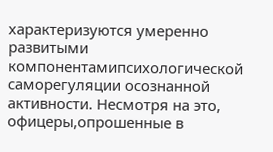характеризуются умеренно развитыми компонентамипсихологической саморегуляции осознанной активности. Несмотря на это, офицеры,опрошенные в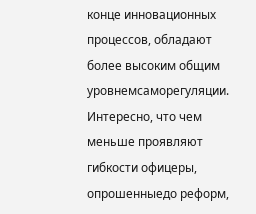конце инновационных процессов, обладают более высоким общим уровнемсаморегуляции. Интересно, что чем меньше проявляют гибкости офицеры, опрошенныедо реформ,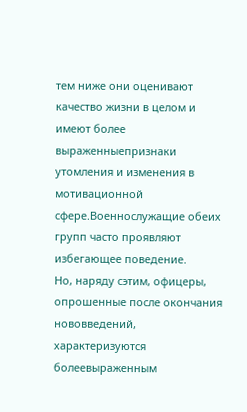тем ниже они оценивают качество жизни в целом и имеют более выраженныепризнаки утомления и изменения в мотивационной сфере.Военнослужащие обеих групп часто проявляют избегающее поведение.
Но, наряду сэтим, офицеры, опрошенные после окончания нововведений, характеризуются болеевыраженным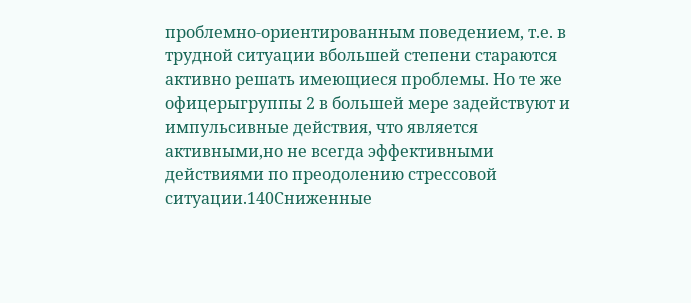проблемно-ориентированным поведением, т.е. в трудной ситуации вбольшей степени стараются активно решать имеющиеся проблемы. Но те же офицерыгруппы 2 в большей мере задействуют и импульсивные действия, что является активными,но не всегда эффективными действиями по преодолению стрессовой ситуации.140Сниженные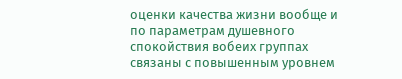оценки качества жизни вообще и по параметрам душевного спокойствия вобеих группах связаны с повышенным уровнем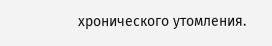хронического утомления.